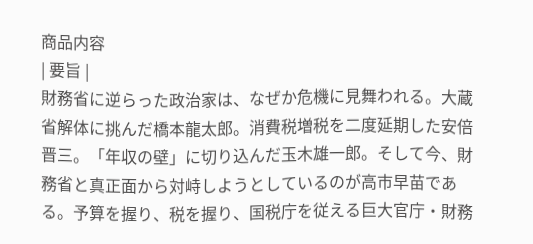商品内容
| 要旨 |
財務省に逆らった政治家は、なぜか危機に見舞われる。大蔵省解体に挑んだ橋本龍太郎。消費税増税を二度延期した安倍晋三。「年収の壁」に切り込んだ玉木雄一郎。そして今、財務省と真正面から対峙しようとしているのが高市早苗である。予算を握り、税を握り、国税庁を従える巨大官庁・財務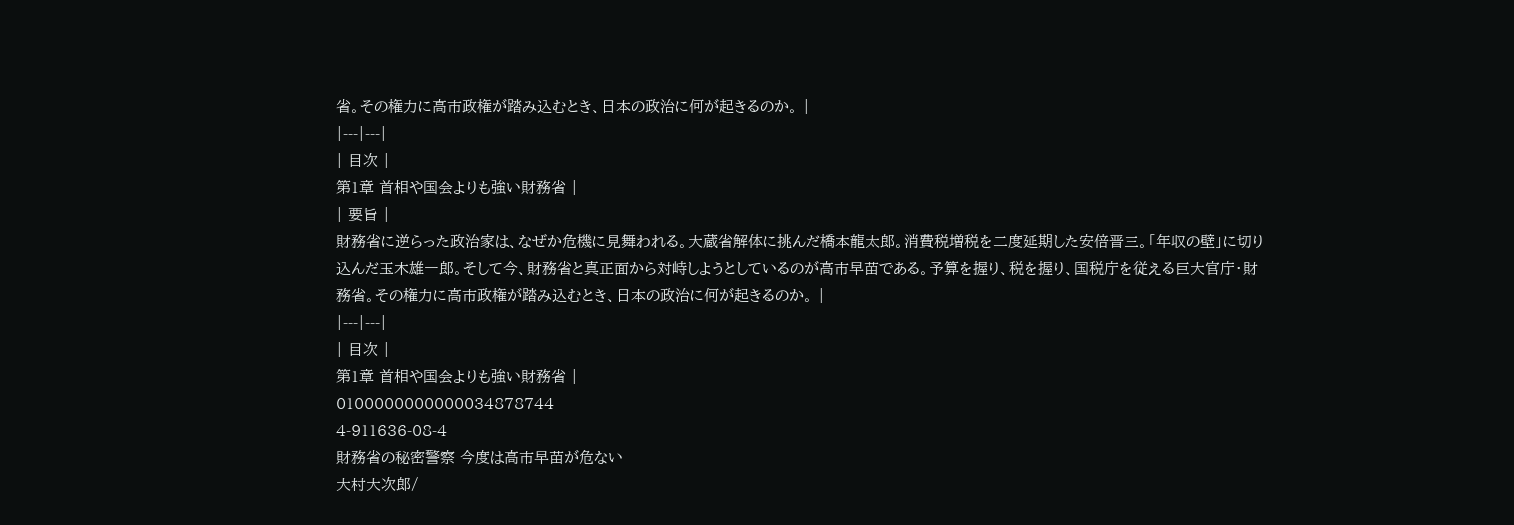省。その権力に高市政権が踏み込むとき、日本の政治に何が起きるのか。 |
|---|---|
| 目次 |
第1章 首相や国会よりも強い財務省 |
| 要旨 |
財務省に逆らった政治家は、なぜか危機に見舞われる。大蔵省解体に挑んだ橋本龍太郎。消費税増税を二度延期した安倍晋三。「年収の壁」に切り込んだ玉木雄一郎。そして今、財務省と真正面から対峙しようとしているのが高市早苗である。予算を握り、税を握り、国税庁を従える巨大官庁・財務省。その権力に高市政権が踏み込むとき、日本の政治に何が起きるのか。 |
|---|---|
| 目次 |
第1章 首相や国会よりも強い財務省 |
0100000000000034878744
4-911636-08-4
財務省の秘密警察 今度は高市早苗が危ない
大村大次郎/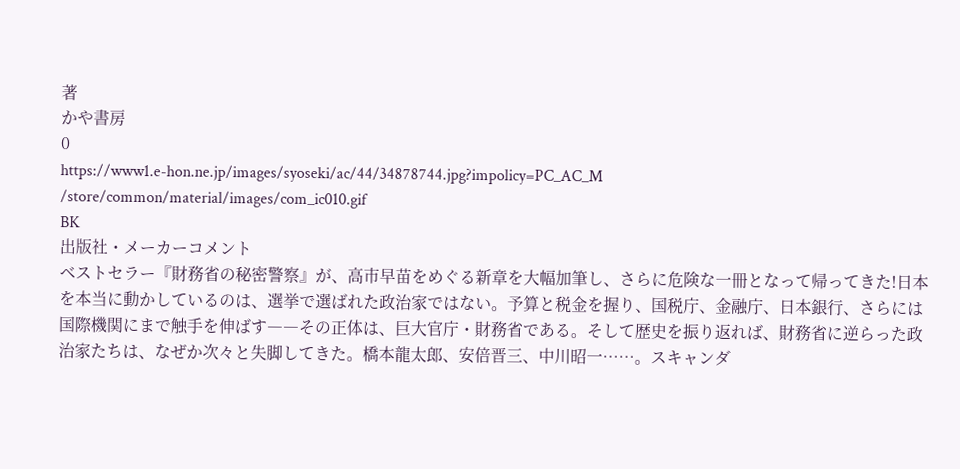著
かや書房
0
https://www1.e-hon.ne.jp/images/syoseki/ac/44/34878744.jpg?impolicy=PC_AC_M
/store/common/material/images/com_ic010.gif
BK
出版社・メーカーコメント
ベストセラー『財務省の秘密警察』が、高市早苗をめぐる新章を大幅加筆し、さらに危険な一冊となって帰ってきた!日本を本当に動かしているのは、選挙で選ばれた政治家ではない。予算と税金を握り、国税庁、金融庁、日本銀行、さらには国際機関にまで触手を伸ばす――その正体は、巨大官庁・財務省である。そして歴史を振り返れば、財務省に逆らった政治家たちは、なぜか次々と失脚してきた。橋本龍太郎、安倍晋三、中川昭一……。スキャンダ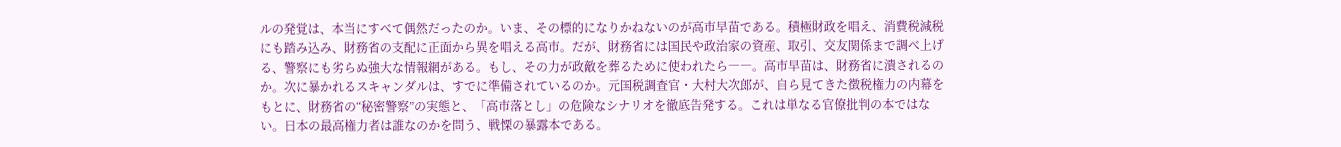ルの発覚は、本当にすべて偶然だったのか。いま、その標的になりかねないのが高市早苗である。積極財政を唱え、消費税減税にも踏み込み、財務省の支配に正面から異を唱える高市。だが、財務省には国民や政治家の資産、取引、交友関係まで調べ上げる、警察にも劣らぬ強大な情報網がある。もし、その力が政敵を葬るために使われたら――。高市早苗は、財務省に潰されるのか。次に暴かれるスキャンダルは、すでに準備されているのか。元国税調査官・大村大次郎が、自ら見てきた徴税権力の内幕をもとに、財務省の“秘密警察”の実態と、「高市落とし」の危険なシナリオを徹底告発する。これは単なる官僚批判の本ではない。日本の最高権力者は誰なのかを問う、戦慄の暴露本である。